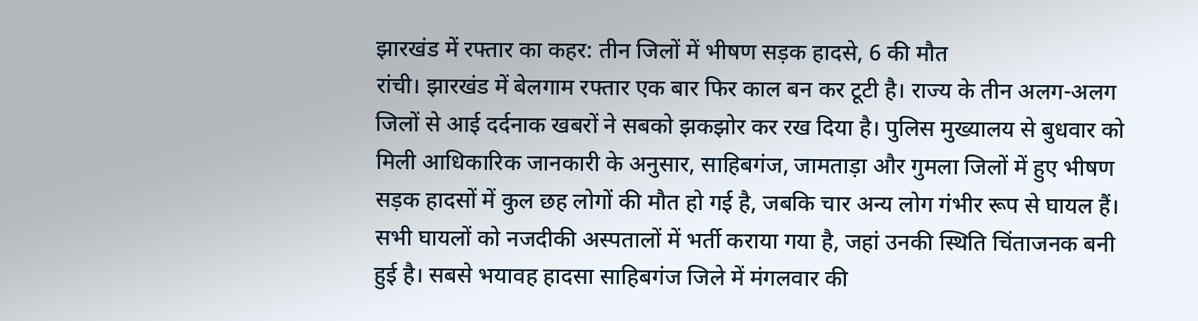झारखंड में रफ्तार का कहर: तीन जिलों में भीषण सड़क हादसे, 6 की मौत
रांची। झारखंड में बेलगाम रफ्तार एक बार फिर काल बन कर टूटी है। राज्य के तीन अलग-अलग जिलों से आई दर्दनाक खबरों ने सबको झकझोर कर रख दिया है। पुलिस मुख्यालय से बुधवार को मिली आधिकारिक जानकारी के अनुसार, साहिबगंज, जामताड़ा और गुमला जिलों में हुए भीषण सड़क हादसों में कुल छह लोगों की मौत हो गई है, जबकि चार अन्य लोग गंभीर रूप से घायल हैं। सभी घायलों को नजदीकी अस्पतालों में भर्ती कराया गया है, जहां उनकी स्थिति चिंताजनक बनी हुई है। सबसे भयावह हादसा साहिबगंज जिले में मंगलवार की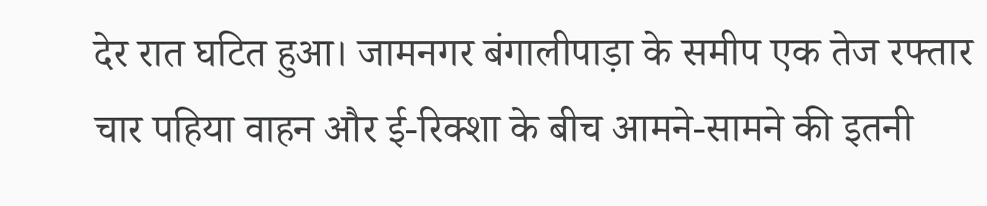देर रात घटित हुआ। जामनगर बंगालीपाड़ा के समीप एक तेज रफ्तार चार पहिया वाहन और ई-रिक्शा के बीच आमने-सामने की इतनी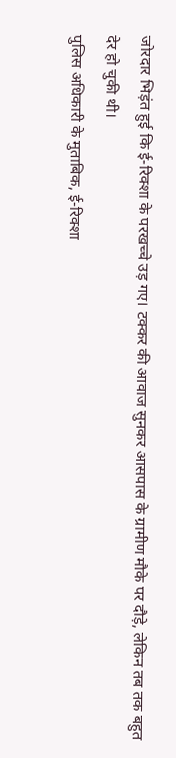जोरदार भिड़ंत हुई कि ई-रिक्शा के परखच्चे उड़ गए। टक्कर की आवाज सुनकर आसपास के ग्रामीण मौके पर दौड़े, लेकिन तब तक बहुत देर हो चुकी थी।
पुलिस अधिकारी के मुताबिक, ई-रिक्शा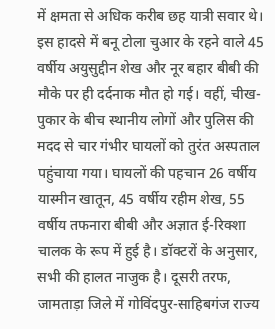में क्षमता से अधिक करीब छह यात्री सवार थे। इस हादसे में बनू टोला चुआर के रहने वाले 45 वर्षीय अयुसुद्दीन शेख और नूर बहार बीबी की मौके पर ही दर्दनाक मौत हो गई। वहीं, चीख-पुकार के बीच स्थानीय लोगों और पुलिस की मदद से चार गंभीर घायलों को तुरंत अस्पताल पहुंचाया गया। घायलों की पहचान 26 वर्षीय यास्मीन खातून, 45 वर्षीय रहीम शेख, 55 वर्षीय तफनारा बीबी और अज्ञात ई-रिक्शा चालक के रूप में हुई है। डॉक्टरों के अनुसार, सभी की हालत नाजुक है। दूसरी तरफ, जामताड़ा जिले में गोविंदपुर-साहिबगंज राज्य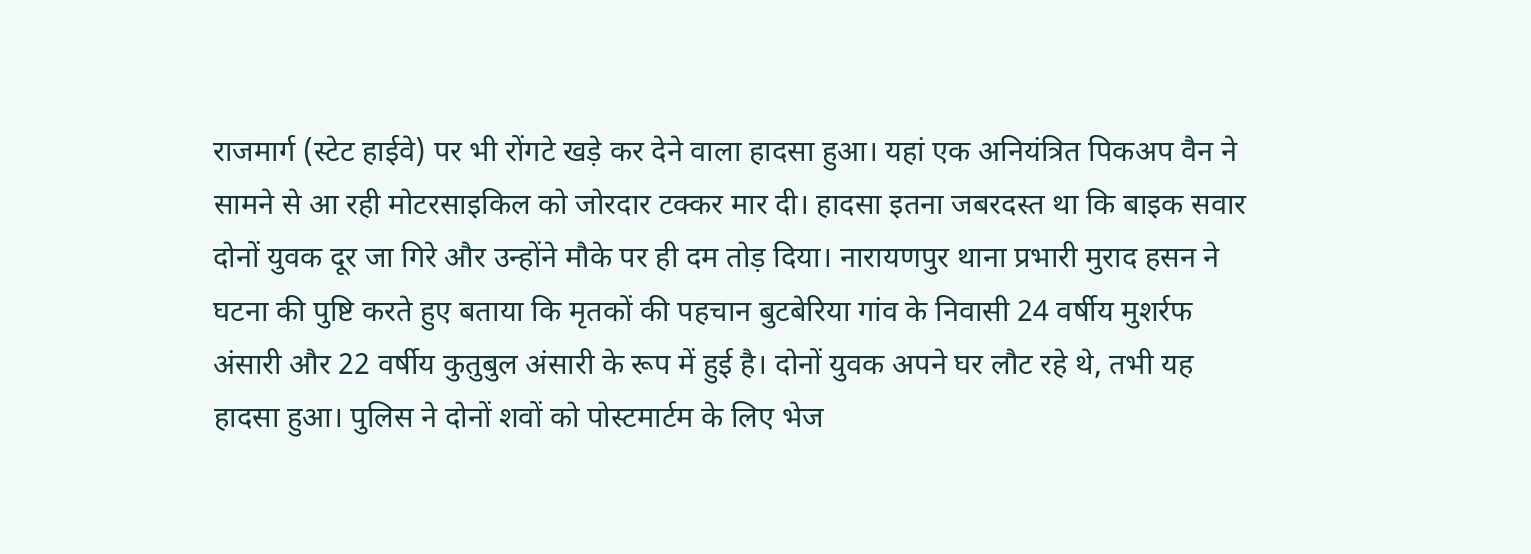राजमार्ग (स्टेट हाईवे) पर भी रोंगटे खड़े कर देने वाला हादसा हुआ। यहां एक अनियंत्रित पिकअप वैन ने सामने से आ रही मोटरसाइकिल को जोरदार टक्कर मार दी। हादसा इतना जबरदस्त था कि बाइक सवार दोनों युवक दूर जा गिरे और उन्होंने मौके पर ही दम तोड़ दिया। नारायणपुर थाना प्रभारी मुराद हसन ने घटना की पुष्टि करते हुए बताया कि मृतकों की पहचान बुटबेरिया गांव के निवासी 24 वर्षीय मुशर्रफ अंसारी और 22 वर्षीय कुतुबुल अंसारी के रूप में हुई है। दोनों युवक अपने घर लौट रहे थे, तभी यह हादसा हुआ। पुलिस ने दोनों शवों को पोस्टमार्टम के लिए भेज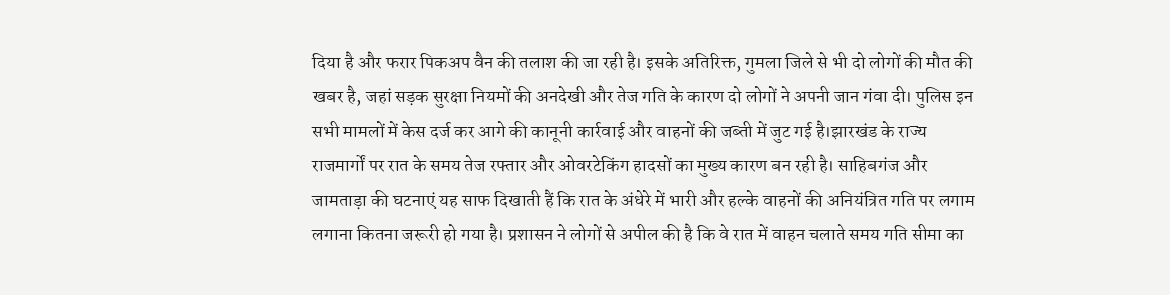दिया है और फरार पिकअप वैन की तलाश की जा रही है। इसके अतिरिक्त, गुमला जिले से भी दो लोगों की मौत की खबर है, जहां सड़क सुरक्षा नियमों की अनदेखी और तेज गति के कारण दो लोगों ने अपनी जान गंवा दी। पुलिस इन सभी मामलों में केस दर्ज कर आगे की कानूनी कार्रवाई और वाहनों की जब्ती में जुट गई है।झारखंड के राज्य राजमार्गों पर रात के समय तेज रफ्तार और ओवरटेकिंग हादसों का मुख्य कारण बन रही है। साहिबगंज और जामताड़ा की घटनाएं यह साफ दिखाती हैं कि रात के अंधेरे में भारी और हल्के वाहनों की अनियंत्रित गति पर लगाम लगाना कितना जरूरी हो गया है। प्रशासन ने लोगों से अपील की है कि वे रात में वाहन चलाते समय गति सीमा का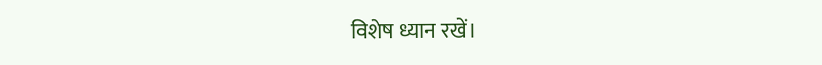विशेष ध्यान रखें।